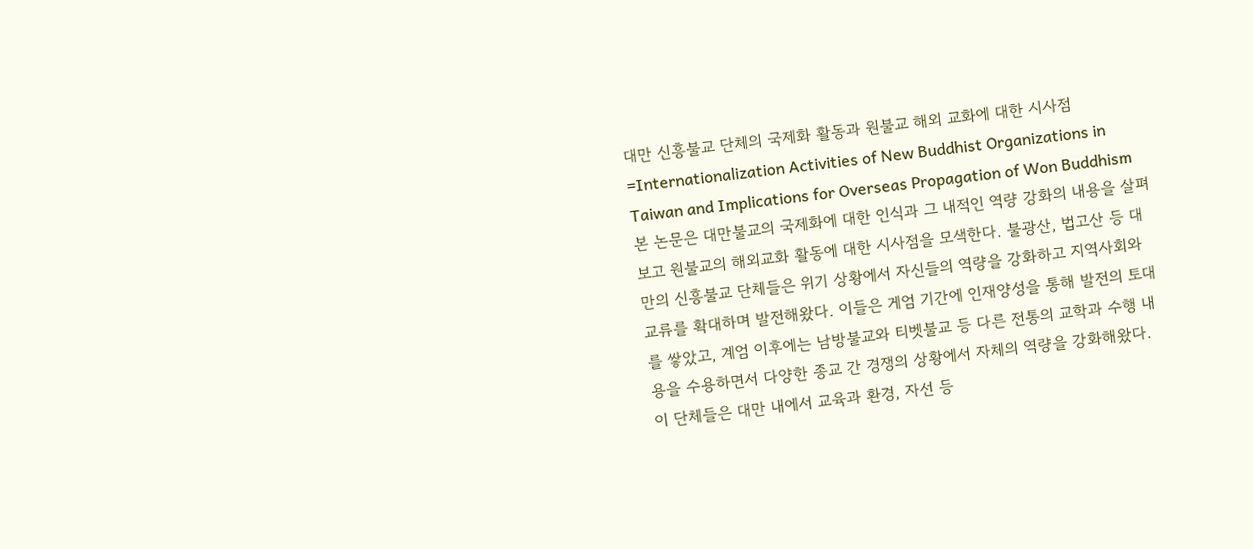대만 신흥불교 단체의 국제화 활동과 원불교 해외 교화에 대한 시사점=Internationalization Activities of New Buddhist Organizations in Taiwan and Implications for Overseas Propagation of Won Buddhism
본 논문은 대만불교의 국제화에 대한 인식과 그 내적인 역량 강화의 내용을 살펴보고 원불교의 해외교화 활동에 대한 시사점을 모색한다. 불광산, 법고산 등 대만의 신흥불교 단체들은 위기 상황에서 자신들의 역량을 강화하고 지역사회와 교류를 확대하며 발전해왔다. 이들은 게엄 기간에 인재양성을 통해 발전의 토대를 쌓았고, 계엄 이후에는 남방불교와 티벳불교 등 다른 전통의 교학과 수행 내용을 수용하면서 다양한 종교 간 경쟁의 상황에서 자체의 역량을 강화해왔다. 이 단체들은 대만 내에서 교육과 환경, 자선 등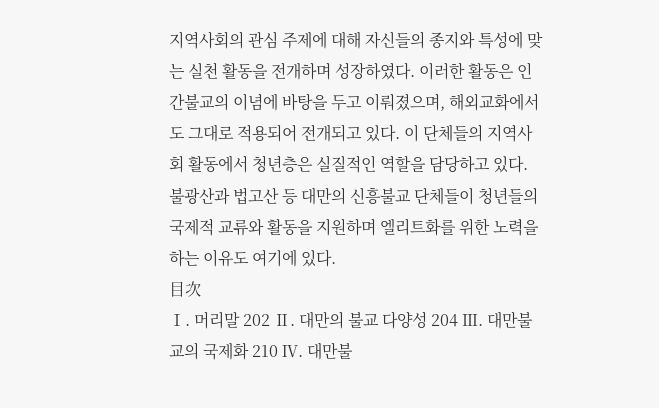지역사회의 관심 주제에 대해 자신들의 종지와 특성에 맞는 실천 활동을 전개하며 성장하였다. 이러한 활동은 인간불교의 이념에 바탕을 두고 이뤄졌으며, 해외교화에서도 그대로 적용되어 전개되고 있다. 이 단체들의 지역사회 활동에서 청년층은 실질적인 역할을 담당하고 있다. 불광산과 법고산 등 대만의 신흥불교 단체들이 청년들의 국제적 교류와 활동을 지원하며 엘리트화를 위한 노력을 하는 이유도 여기에 있다.
目次
Ⅰ. 머리말 202 Ⅱ. 대만의 불교 다양성 204 Ⅲ. 대만불교의 국제화 210 Ⅳ. 대만불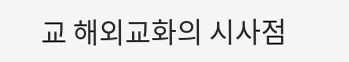교 해외교화의 시사점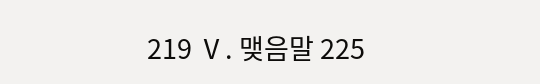219 Ⅴ. 맺음말 225